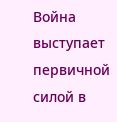Война выступает первичной силой в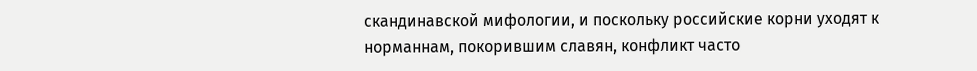скандинавской мифологии, и поскольку российские корни уходят к норманнам, покорившим славян, конфликт часто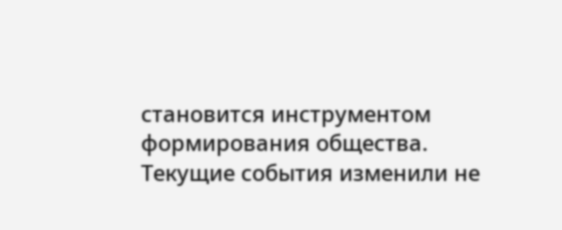становится инструментом формирования общества.
Текущие события изменили не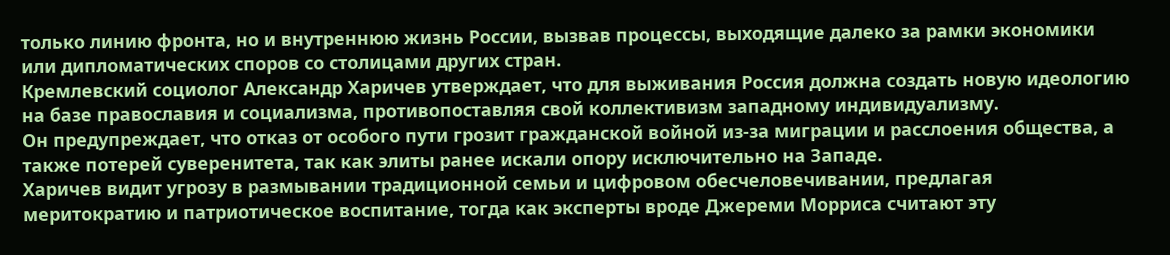только линию фронта, но и внутреннюю жизнь России, вызвав процессы, выходящие далеко за рамки экономики или дипломатических споров со столицами других стран.
Кремлевский социолог Александр Харичев утверждает, что для выживания Россия должна создать новую идеологию на базе православия и социализма, противопоставляя свой коллективизм западному индивидуализму.
Он предупреждает, что отказ от особого пути грозит гражданской войной из-за миграции и расслоения общества, а также потерей суверенитета, так как элиты ранее искали опору исключительно на Западе.
Харичев видит угрозу в размывании традиционной семьи и цифровом обесчеловечивании, предлагая меритократию и патриотическое воспитание, тогда как эксперты вроде Джереми Морриса считают эту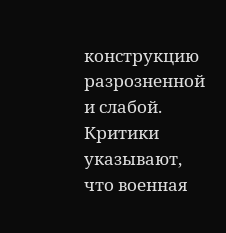конструкцию разрозненной и слабой.
Критики указывают, что военная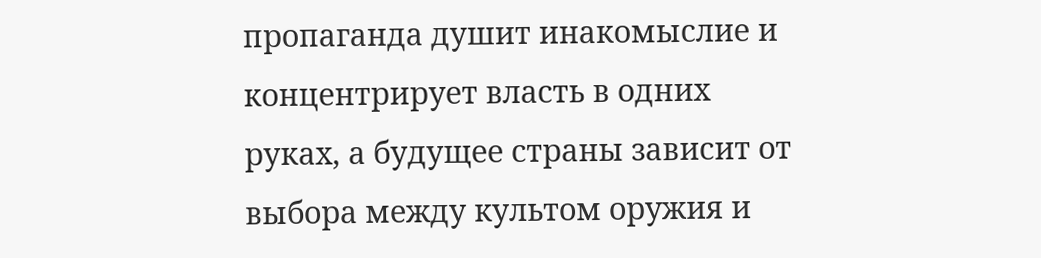пропаганда душит инакомыслие и концентрирует власть в одних руках, а будущее страны зависит от выбора между культом оружия и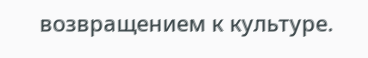возвращением к культуре.